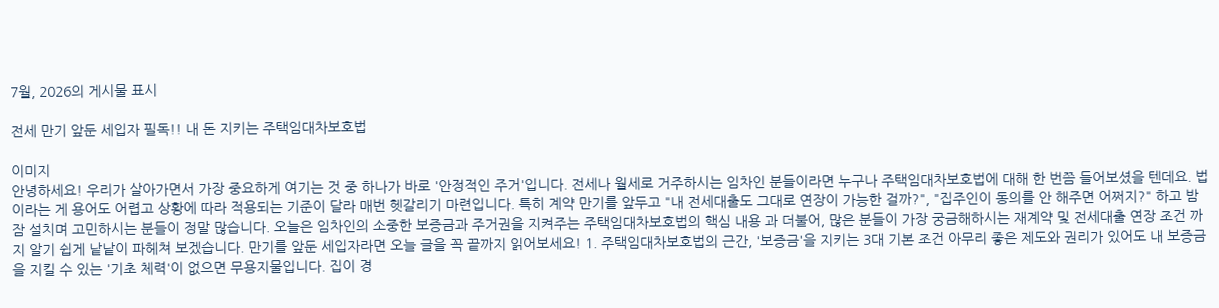7월, 2026의 게시물 표시

전세 만기 앞둔 세입자 필독!! 내 돈 지키는 주택임대차보호법

이미지
안녕하세요! 우리가 살아가면서 가장 중요하게 여기는 것 중 하나가 바로 '안정적인 주거'입니다. 전세나 월세로 거주하시는 임차인 분들이라면 누구나 주택임대차보호법에 대해 한 번쯤 들어보셨을 텐데요. 법이라는 게 용어도 어렵고 상황에 따라 적용되는 기준이 달라 매번 헷갈리기 마련입니다. 특히 계약 만기를 앞두고 "내 전세대출도 그대로 연장이 가능한 걸까?", "집주인이 동의를 안 해주면 어쩌지?" 하고 밤잠 설치며 고민하시는 분들이 정말 많습니다. 오늘은 임차인의 소중한 보증금과 주거권을 지켜주는 주택임대차보호법의 핵심 내용 과 더불어, 많은 분들이 가장 궁금해하시는 재계약 및 전세대출 연장 조건 까지 알기 쉽게 낱낱이 파헤쳐 보겠습니다. 만기를 앞둔 세입자라면 오늘 글을 꼭 끝까지 읽어보세요! 1. 주택임대차보호법의 근간, '보증금'을 지키는 3대 기본 조건 아무리 좋은 제도와 권리가 있어도 내 보증금을 지킬 수 있는 '기초 체력'이 없으면 무용지물입니다. 집이 경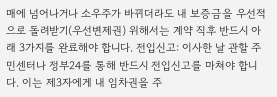매에 넘어나거나 소우주가 바뀌더라도 내 보증금을 우선적으로 돌려받기(우선변제권) 위해서는 계약 직후 반드시 아래 3가지를 완료해야 합니다. 전입신고: 이사한 날 관할 주민센터나 정부24를 통해 반드시 전입신고를 마쳐야 합니다. 이는 제3자에게 내 임차권을 주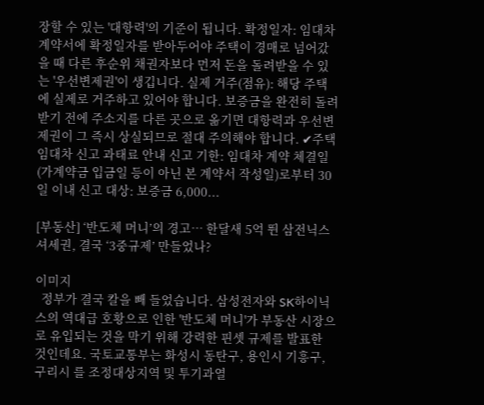장할 수 있는 '대항력'의 기준이 됩니다. 확정일자: 임대차계약서에 확정일자를 받아두어야 주택이 경매로 넘어갔을 때 다른 후순위 채권자보다 먼저 돈을 돌려받을 수 있는 '우선변제권'이 생깁니다. 실제 거주(점유): 해당 주택에 실제로 거주하고 있어야 합니다. 보증금을 완전히 돌려받기 전에 주소지를 다른 곳으로 옮기면 대항력과 우선변제권이 그 즉시 상실되므로 절대 주의해야 합니다. ✔주택 임대차 신고 과태료 안내 신고 기한: 임대차 계약 체결일(가계약금 입금일 등이 아닌 본 계약서 작성일)로부터 30일 이내 신고 대상: 보증금 6,000...

[부동산] ‘반도체 머니’의 경고… 한달새 5억 뛴 삼전닉스 셔세권, 결국 ‘3중규제’ 만들었나?

이미지
  정부가 결국 칼을 빼 들었습니다. 삼성전자와 SK하이닉스의 역대급 호황으로 인한 '반도체 머니'가 부동산 시장으로 유입되는 것을 막기 위해 강력한 핀셋 규제를 발표한 것인데요. 국토교통부는 화성시 동탄구, 용인시 기흥구, 구리시 를 조정대상지역 및 투기과열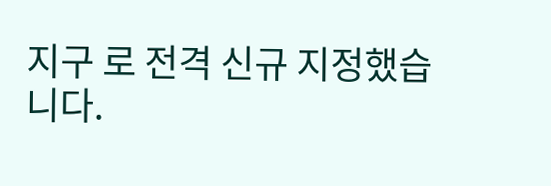지구 로 전격 신규 지정했습니다.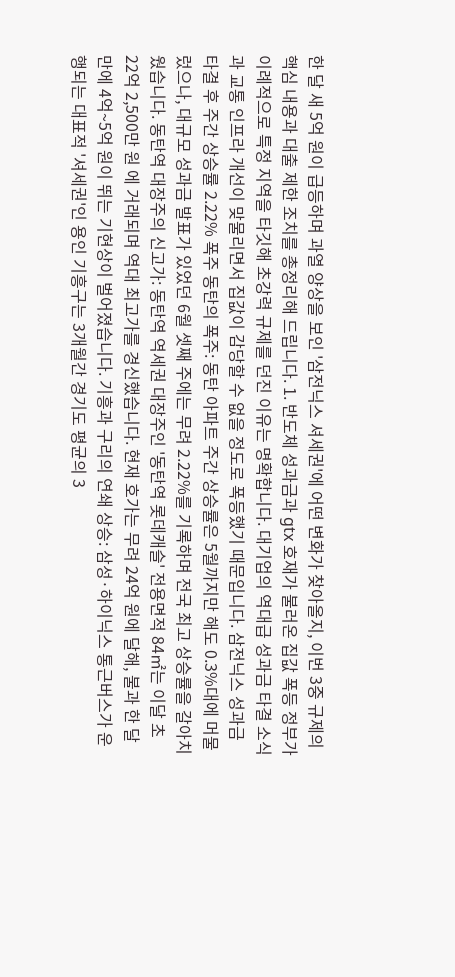한 달 새 5억 원이 급등하며 과열 양상을 보인 '삼전닉스 셔세권'에 어떤 변화가 찾아올지, 이번 3중 규제의 핵심 내용과 대출 제한 조치를 총정리해 드립니다. 1. 반도체 성과금과 gtx 호재가 불러온 집값 폭등 정부가 이례적으로 특정 지역을 타깃해 초강력 규제를 던진 이유는 명확합니다. 대기업의 역대급 성과금 타결 소식과 교통 인프라 개선이 맞물리면서 집값이 감당할 수 없을 정도로 폭등했기 때문입니다. 삼전닉스 성과금 타결 후 주간 상승률 2.22% 폭주 동탄의 폭주: 동탄 아파트 주간 상승률은 5월까지만 해도 0.3%대에 머물렀으나, 대규모 성과금 발표가 있었던 6월 셋째 주에는 무려 2.22%를 기록하며 전국 최고 상승률을 갈아치웠습니다. 동탄역 대장주의 신고가: 동탄역 역세권 대장주인 '동탄역 롯데캐슬' 전용면적 84㎡는 이달 초 22억 2,500만 원 에 거래되며 역대 최고가를 경신했습니다. 현재 호가는 무려 24억 원에 달해, 불과 한 달 만에 4억~5억 원이 뛰는 기현상이 벌어졌습니다. 기흥과 구리의 연쇄 상승: 삼성·하이닉스 통근버스가 운행되는 대표적 '셔세권'인 용인 기흥구는 3개월간 경기도 평균의 3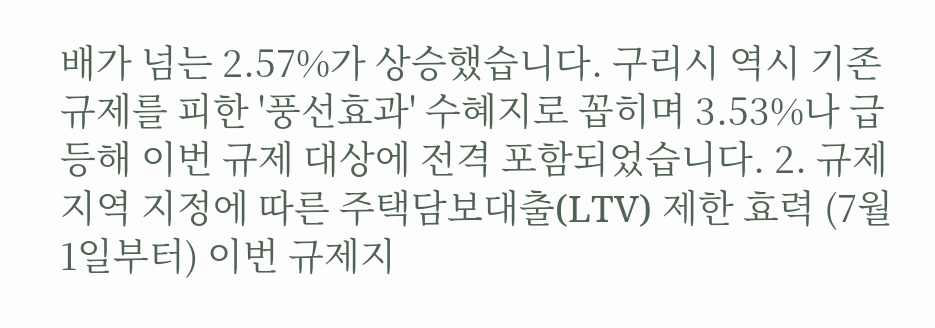배가 넘는 2.57%가 상승했습니다. 구리시 역시 기존 규제를 피한 '풍선효과' 수혜지로 꼽히며 3.53%나 급등해 이번 규제 대상에 전격 포함되었습니다. 2. 규제지역 지정에 따른 주택담보대출(LTV) 제한 효력 (7월 1일부터) 이번 규제지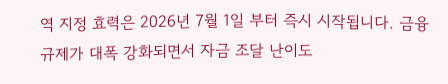역 지정 효력은 2026년 7월 1일 부터 즉시 시작됩니다. 금융 규제가 대폭 강화되면서 자금 조달 난이도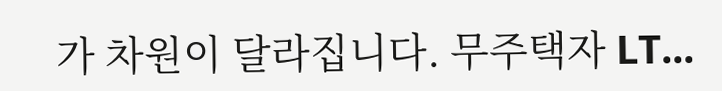가 차원이 달라집니다. 무주택자 LT...